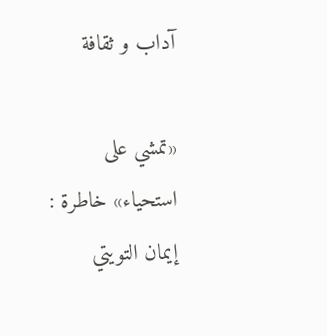آداب و ثقافة

«تمشي على استحياء» خاطرة : إيمان التويتي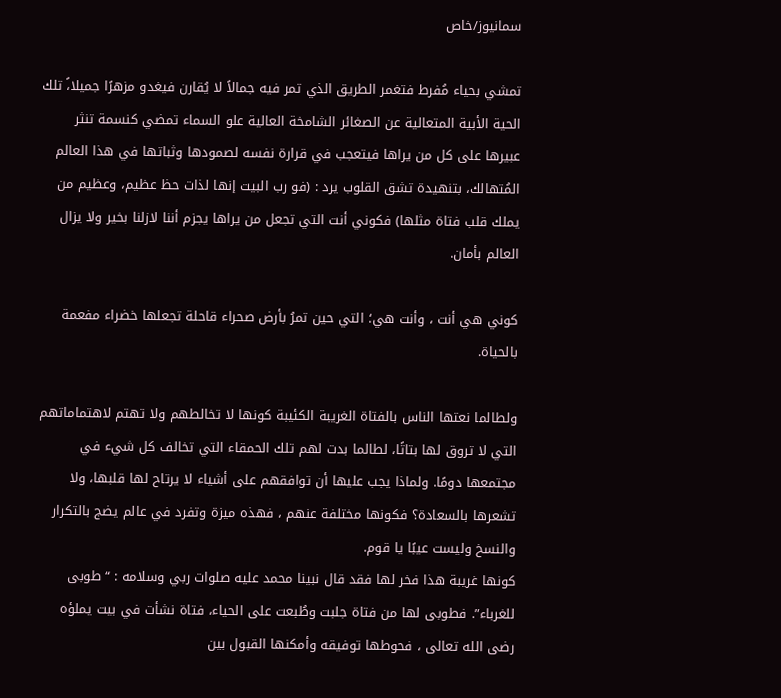سمانيوز/خاص

تمشي بحياء مُفرط فتغمر الطريق الذي تمر فيه جمالاً لا يُقارن فيغدو مزهرًا جميلا،ً تلك الحية الأبية المتعالية عن الصغائر الشامخة العالية علو السماء تمضي كنسمة تنثر عبيرها على كل من يراها فيتعجب في قرارة نفسه لصمودها وثباتها في هذا العالم المُتهالك، بتنهيدة تشق القلوب يرد : (فو رب البيت إنها لذات حظ عظيم، وعظيم من يملك قلب فتاة مثلها) فكوني أنت التي تجعل من يراها يجزم أننا لازلنا بخير ولا يزال العالم بأمان.

كوني هي أنت ، وأنت هي؛ التي حين تمرُ بأرض صحراء قاحلة تجعلها خضراء مفعمة بالحياة.

ولطالما نعتها الناس بالفتاة الغريبة الكئيبة كونها لا تخالطهم ولا تهتم لاهتماماتهم التي لا تروق لها بتاتًا، لطالما بدت لهم تلك الحمقاء التي تخالف كل شيء في مجتمعها دومًا. ولماذا يجب عليها أن توافقهم على أشياء لا يرتاح لها قلبها، ولا تشعرها بالسعادة؟ فكونها مختلفة عنهم ، فهذه ميزة وتفرد في عالم يضج بالتكرار والنسخ وليست عيبًا يا قوم.
كونها غريبة هذا فخر لها فقد قال نبينا محمد عليه صلوات ربي وسلامه : “طوبى للغرباء”. فطوبى لها من فتاة جلبت وطُبعت على الحياء، فتاة نشأت في بيت يملؤه رضى الله تعالى ، فحوطها توفيقه وأمكنها القبول بين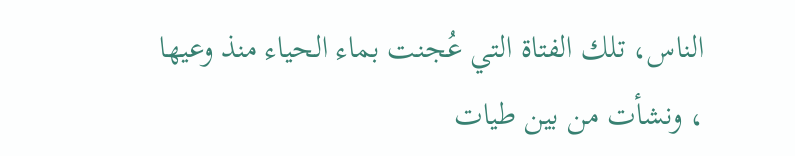الناس، تلك الفتاة التي عُجنت بماء الحياء منذ وعيها ، ونشأت من بين طيات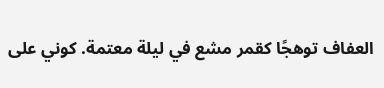العفاف توهجًا كقمر مشع في ليلة معتمة. كوني على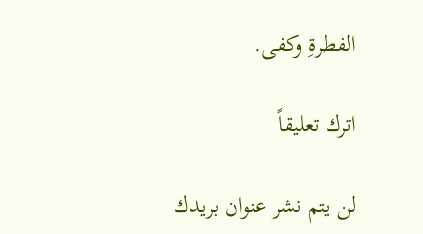الفطرةِ وكفى.

اترك تعليقاً

لن يتم نشر عنوان بريدك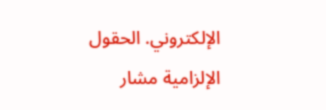الإلكتروني. الحقول الإلزامية مشار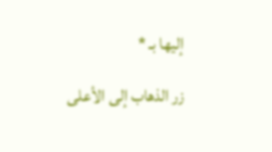إليها بـ *

زر الذهاب إلى الأعلى